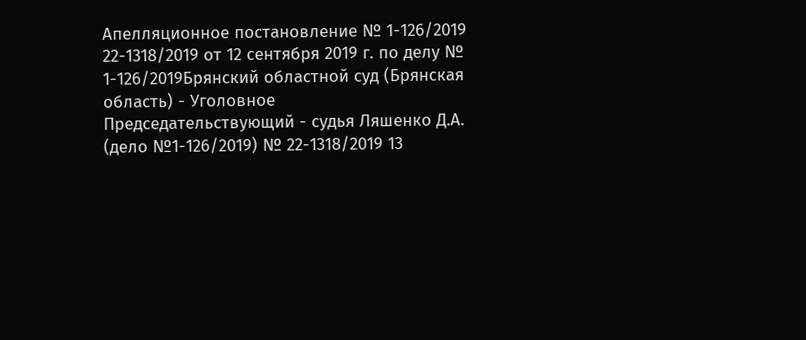Апелляционное постановление № 1-126/2019 22-1318/2019 от 12 сентября 2019 г. по делу № 1-126/2019Брянский областной суд (Брянская область) - Уголовное Председательствующий - судья Ляшенко Д.А. (дело №1-126/2019) № 22-1318/2019 13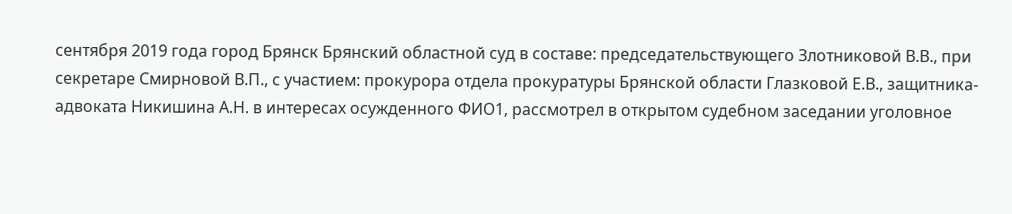сентября 2019 года город Брянск Брянский областной суд в составе: председательствующего Злотниковой В.В., при секретаре Смирновой В.П., с участием: прокурора отдела прокуратуры Брянской области Глазковой Е.В., защитника-адвоката Никишина А.Н. в интересах осужденного ФИО1, рассмотрел в открытом судебном заседании уголовное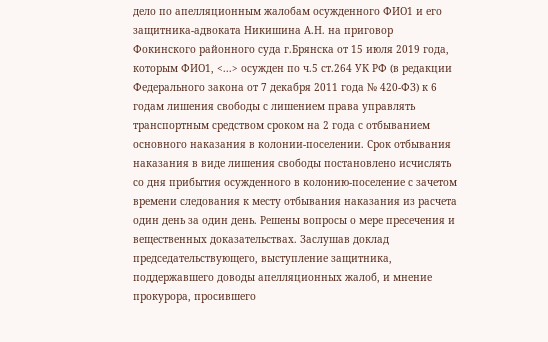дело по апелляционным жалобам осужденного ФИО1 и его защитника-адвоката Никишина А.Н. на приговор Фокинского районного суда г.Брянска от 15 июля 2019 года, которым ФИО1, <...> осужден по ч.5 ст.264 УК РФ (в редакции Федерального закона от 7 декабря 2011 года № 420-ФЗ) к 6 годам лишения свободы с лишением права управлять транспортным средством сроком на 2 года с отбыванием основного наказания в колонии-поселении. Срок отбывания наказания в виде лишения свободы постановлено исчислять со дня прибытия осужденного в колонию-поселение с зачетом времени следования к месту отбывания наказания из расчета один день за один день. Решены вопросы о мере пресечения и вещественных доказательствах. Заслушав доклад председательствующего, выступление защитника, поддержавшего доводы апелляционных жалоб, и мнение прокурора, просившего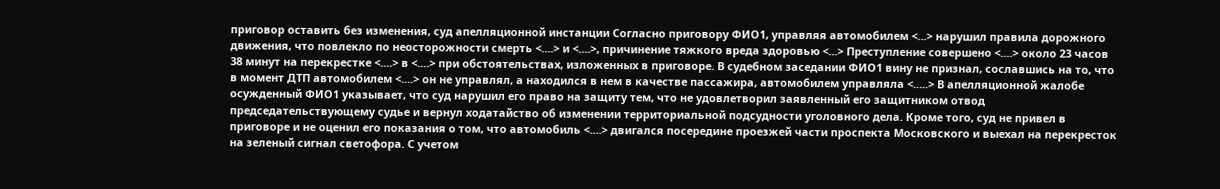приговор оставить без изменения, суд апелляционной инстанции Согласно приговору ФИО1, управляя автомобилем <...> нарушил правила дорожного движения, что повлекло по неосторожности смерть <....> и <....>, причинение тяжкого вреда здоровью <...> Преступление совершено <....> около 23 часов 38 минут на перекрестке <....> в <....> при обстоятельствах, изложенных в приговоре. В судебном заседании ФИО1 вину не признал, сославшись на то, что в момент ДТП автомобилем <....> он не управлял, а находился в нем в качестве пассажира, автомобилем управляла <.....> В апелляционной жалобе осужденный ФИО1 указывает, что суд нарушил его право на защиту тем, что не удовлетворил заявленный его защитником отвод председательствующему судье и вернул ходатайство об изменении территориальной подсудности уголовного дела. Кроме того, суд не привел в приговоре и не оценил его показания о том, что автомобиль <....> двигался посередине проезжей части проспекта Московского и выехал на перекресток на зеленый сигнал светофора. С учетом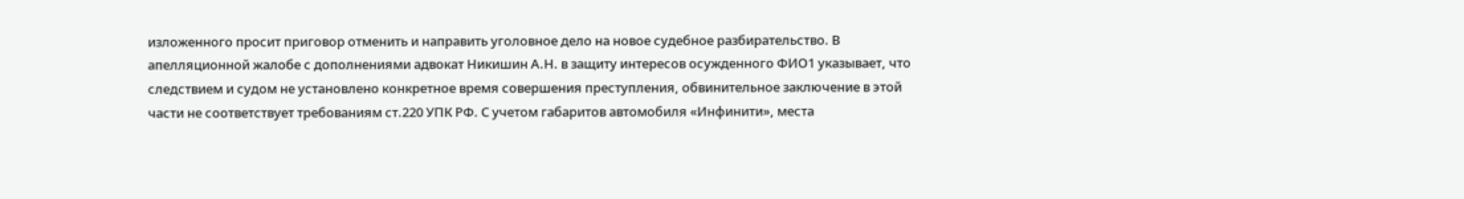изложенного просит приговор отменить и направить уголовное дело на новое судебное разбирательство. В апелляционной жалобе с дополнениями адвокат Никишин А.Н. в защиту интересов осужденного ФИО1 указывает, что следствием и судом не установлено конкретное время совершения преступления, обвинительное заключение в этой части не соответствует требованиям ст.220 УПК РФ. С учетом габаритов автомобиля «Инфинити», места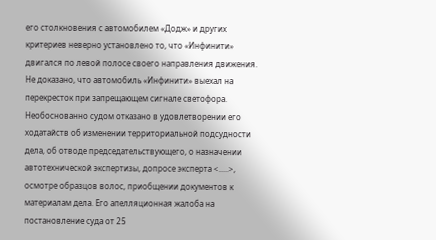его столкновения с автомобилем «Додж» и других критериев неверно установлено то, что «Инфинити» двигался по левой полосе своего направления движения. Не доказано, что автомобиль «Инфинити» выехал на перекресток при запрещающем сигнале светофора. Необоснованно судом отказано в удовлетворении его ходатайств об изменении территориальной подсудности дела, об отводе председательствующего, о назначении автотехнической экспертизы, допросе эксперта <.....>, осмотре образцов волос, приобщении документов к материалам дела. Его апелляционная жалоба на постановление суда от 25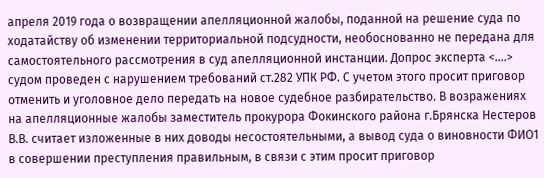апреля 2019 года о возвращении апелляционной жалобы, поданной на решение суда по ходатайству об изменении территориальной подсудности, необоснованно не передана для самостоятельного рассмотрения в суд апелляционной инстанции. Допрос эксперта <....> судом проведен с нарушением требований ст.282 УПК РФ. С учетом этого просит приговор отменить и уголовное дело передать на новое судебное разбирательство. В возражениях на апелляционные жалобы заместитель прокурора Фокинского района г.Брянска Нестеров В.В. считает изложенные в них доводы несостоятельными, а вывод суда о виновности ФИО1 в совершении преступления правильным, в связи с этим просит приговор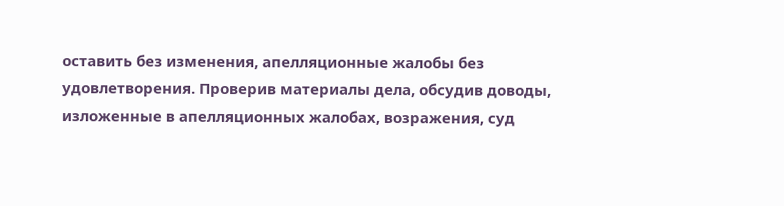оставить без изменения, апелляционные жалобы без удовлетворения. Проверив материалы дела, обсудив доводы, изложенные в апелляционных жалобах, возражения, суд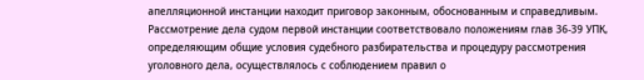апелляционной инстанции находит приговор законным, обоснованным и справедливым. Рассмотрение дела судом первой инстанции соответствовало положениям глав 36-39 УПК, определяющим общие условия судебного разбирательства и процедуру рассмотрения уголовного дела, осуществлялось с соблюдением правил о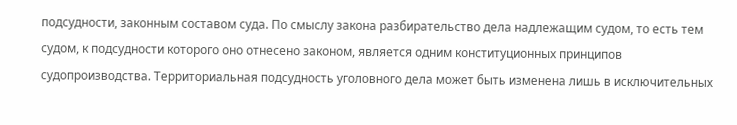подсудности, законным составом суда. По смыслу закона разбирательство дела надлежащим судом, то есть тем судом, к подсудности которого оно отнесено законом, является одним конституционных принципов судопроизводства. Территориальная подсудность уголовного дела может быть изменена лишь в исключительных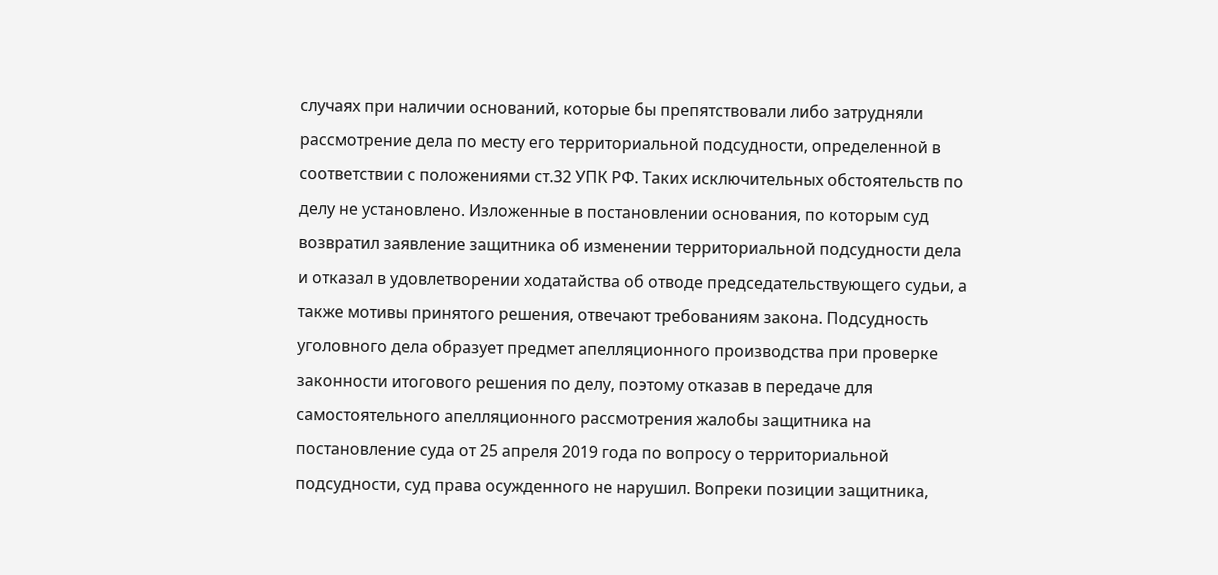случаях при наличии оснований, которые бы препятствовали либо затрудняли рассмотрение дела по месту его территориальной подсудности, определенной в соответствии с положениями ст.32 УПК РФ. Таких исключительных обстоятельств по делу не установлено. Изложенные в постановлении основания, по которым суд возвратил заявление защитника об изменении территориальной подсудности дела и отказал в удовлетворении ходатайства об отводе председательствующего судьи, а также мотивы принятого решения, отвечают требованиям закона. Подсудность уголовного дела образует предмет апелляционного производства при проверке законности итогового решения по делу, поэтому отказав в передаче для самостоятельного апелляционного рассмотрения жалобы защитника на постановление суда от 25 апреля 2019 года по вопросу о территориальной подсудности, суд права осужденного не нарушил. Вопреки позиции защитника,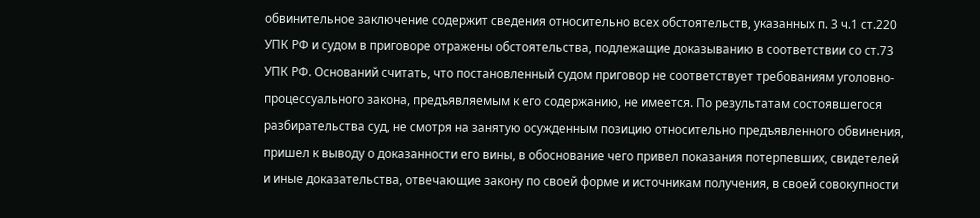обвинительное заключение содержит сведения относительно всех обстоятельств, указанных п. 3 ч.1 ст.220 УПК РФ и судом в приговоре отражены обстоятельства, подлежащие доказыванию в соответствии со ст.73 УПК РФ. Оснований считать, что постановленный судом приговор не соответствует требованиям уголовно- процессуального закона, предъявляемым к его содержанию, не имеется. По результатам состоявшегося разбирательства суд, не смотря на занятую осужденным позицию относительно предъявленного обвинения, пришел к выводу о доказанности его вины, в обоснование чего привел показания потерпевших, свидетелей и иные доказательства, отвечающие закону по своей форме и источникам получения, в своей совокупности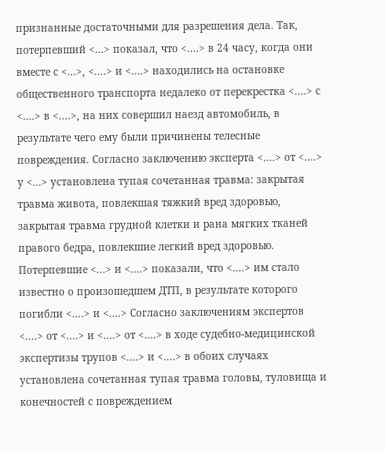признанные достаточными для разрешения дела. Так, потерпевший <...> показал, что <....> в 24 часу, когда они вместе с <...>, <....> и <....> находились на остановке общественного транспорта недалеко от перекрестка <....> с <....> в <....>, на них совершил наезд автомобиль, в результате чего ему были причинены телесные повреждения. Согласно заключению эксперта <....> от <....> у <...> установлена тупая сочетанная травма: закрытая травма живота, повлекшая тяжкий вред здоровью, закрытая травма грудной клетки и рана мягких тканей правого бедра, повлекшие легкий вред здоровью. Потерпевшие <...> и <....> показали, что <....> им стало известно о произошедшем ДТП, в результате которого погибли <....> и <....> Согласно заключениям экспертов <....> от <....> и <....> от <....> в ходе судебно-медицинской экспертизы трупов <....> и <....> в обоих случаях установлена сочетанная тупая травма головы, туловища и конечностей с повреждением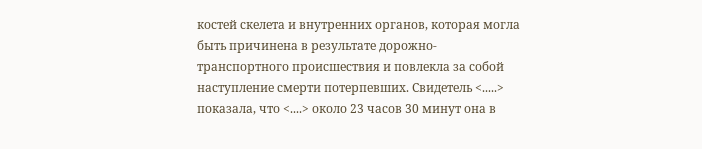костей скелета и внутренних органов, которая могла быть причинена в результате дорожно-транспортного происшествия и повлекла за собой наступление смерти потерпевших. Свидетель <.....> показала, что <....> около 23 часов 30 минут она в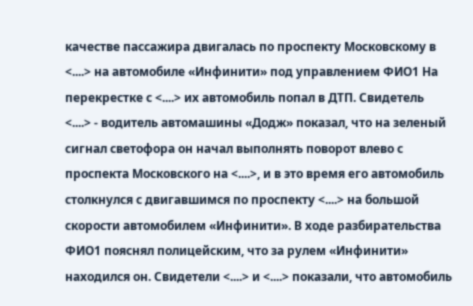качестве пассажира двигалась по проспекту Московскому в <....> на автомобиле «Инфинити» под управлением ФИО1 На перекрестке с <....> их автомобиль попал в ДТП. Свидетель <....> - водитель автомашины «Додж» показал, что на зеленый сигнал светофора он начал выполнять поворот влево с проспекта Московского на <....>, и в это время его автомобиль столкнулся с двигавшимся по проспекту <....> на большой скорости автомобилем «Инфинити». В ходе разбирательства ФИО1 пояснял полицейским, что за рулем «Инфинити» находился он. Свидетели <....> и <....> показали, что автомобиль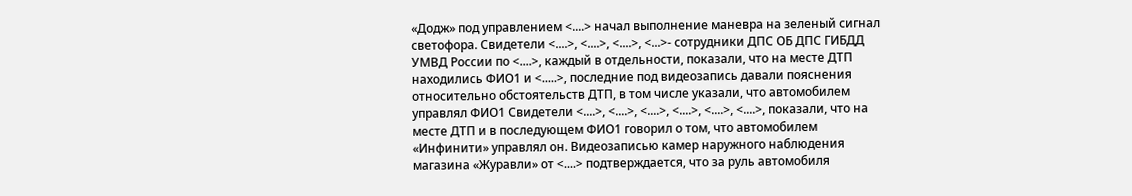«Додж» под управлением <....> начал выполнение маневра на зеленый сигнал светофора. Свидетели <....>, <....>, <....>, <...>- сотрудники ДПС ОБ ДПС ГИБДД УМВД России по <....>, каждый в отдельности, показали, что на месте ДТП находились ФИО1 и <.....>, последние под видеозапись давали пояснения относительно обстоятельств ДТП, в том числе указали, что автомобилем управлял ФИО1 Свидетели <....>, <....>, <....>, <....>, <....>, <....>, показали, что на месте ДТП и в последующем ФИО1 говорил о том, что автомобилем «Инфинити» управлял он. Видеозаписью камер наружного наблюдения магазина «Журавли» от <....> подтверждается, что за руль автомобиля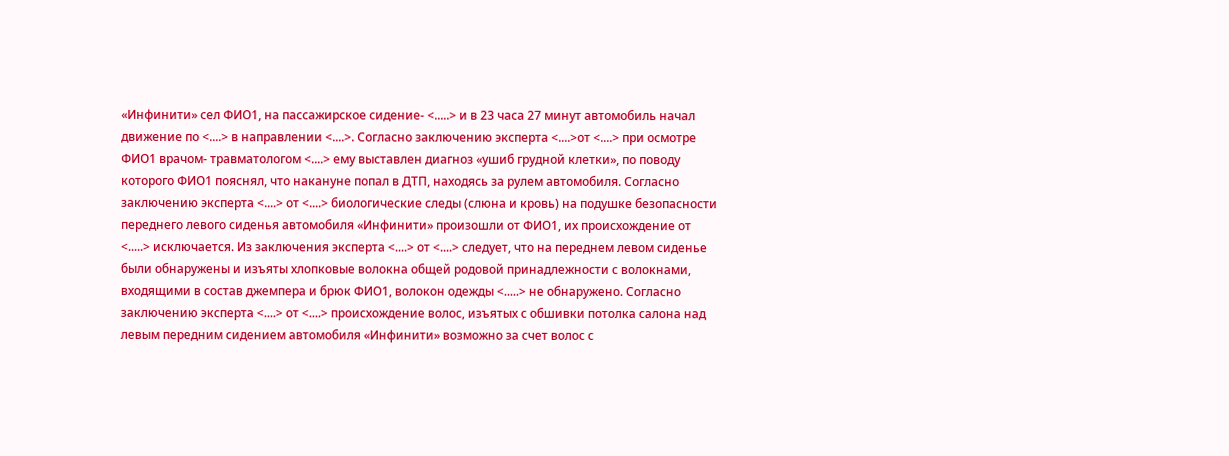«Инфинити» сел ФИО1, на пассажирское сидение- <.....> и в 23 часа 27 минут автомобиль начал движение по <....> в направлении <....>. Согласно заключению эксперта <....>от <....> при осмотре ФИО1 врачом- травматологом <....> ему выставлен диагноз «ушиб грудной клетки», по поводу которого ФИО1 пояснял, что накануне попал в ДТП, находясь за рулем автомобиля. Согласно заключению эксперта <....> от <....> биологические следы (слюна и кровь) на подушке безопасности переднего левого сиденья автомобиля «Инфинити» произошли от ФИО1, их происхождение от <.....> исключается. Из заключения эксперта <....> от <....> следует, что на переднем левом сиденье были обнаружены и изъяты хлопковые волокна общей родовой принадлежности с волокнами, входящими в состав джемпера и брюк ФИО1, волокон одежды <.....> не обнаружено. Согласно заключению эксперта <....> от <....> происхождение волос, изъятых с обшивки потолка салона над левым передним сидением автомобиля «Инфинити» возможно за счет волос с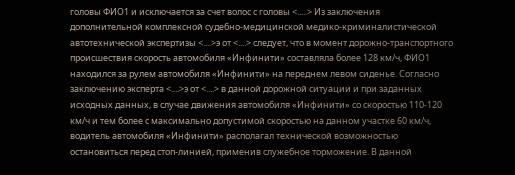головы ФИО1 и исключается за счет волос с головы <.....> Из заключения дополнительной комплексной судебно-медицинской медико-криминалистической автотехнической экспертизы <....>э от <....> следует, что в момент дорожно-транспортного происшествия скорость автомобиля «Инфинити» составляла более 128 км/ч, ФИО1 находился за рулем автомобиля «Инфинити» на переднем левом сиденье. Согласно заключению эксперта <....>э от <....> в данной дорожной ситуации и при заданных исходных данных, в случае движения автомобиля «Инфинити» со скоростью 110-120 км/ч и тем более с максимально допустимой скоростью на данном участке 60 км/ч, водитель автомобиля «Инфинити» располагал технической возможностью остановиться перед стоп-линией, применив служебное торможение. В данной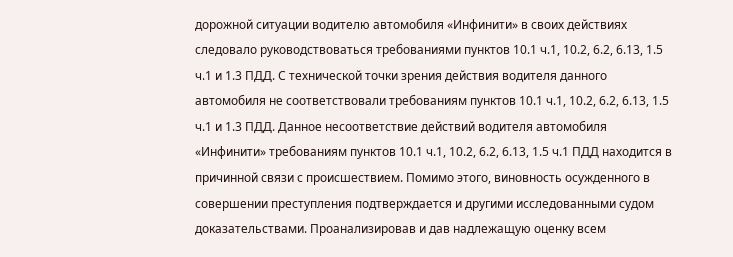дорожной ситуации водителю автомобиля «Инфинити» в своих действиях следовало руководствоваться требованиями пунктов 10.1 ч.1, 10.2, 6.2, 6.13, 1.5 ч.1 и 1.3 ПДД. С технической точки зрения действия водителя данного автомобиля не соответствовали требованиям пунктов 10.1 ч.1, 10.2, 6.2, 6.13, 1.5 ч.1 и 1.3 ПДД. Данное несоответствие действий водителя автомобиля «Инфинити» требованиям пунктов 10.1 ч.1, 10.2, 6.2, 6.13, 1.5 ч.1 ПДД находится в причинной связи с происшествием. Помимо этого, виновность осужденного в совершении преступления подтверждается и другими исследованными судом доказательствами. Проанализировав и дав надлежащую оценку всем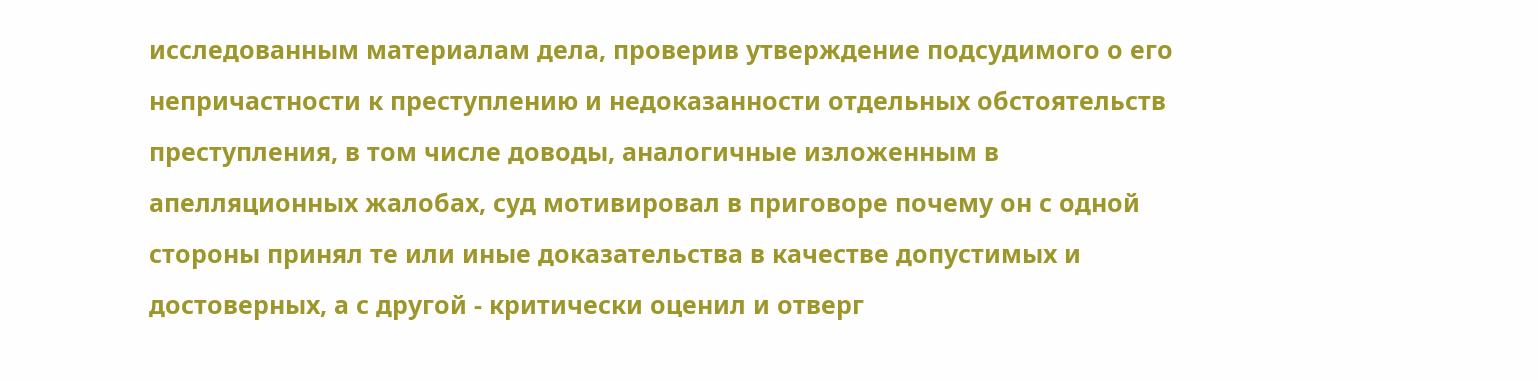исследованным материалам дела, проверив утверждение подсудимого о его непричастности к преступлению и недоказанности отдельных обстоятельств преступления, в том числе доводы, аналогичные изложенным в апелляционных жалобах, суд мотивировал в приговоре почему он с одной стороны принял те или иные доказательства в качестве допустимых и достоверных, а с другой - критически оценил и отверг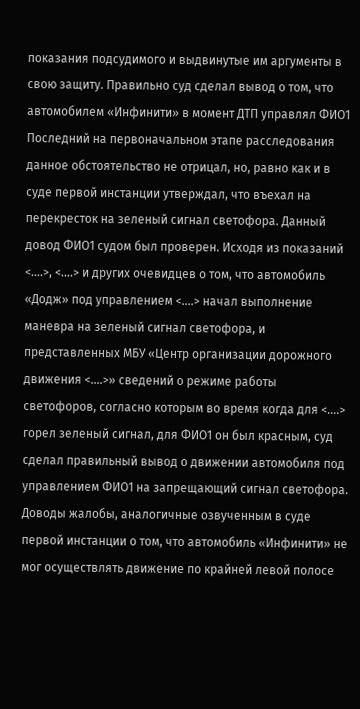показания подсудимого и выдвинутые им аргументы в свою защиту. Правильно суд сделал вывод о том, что автомобилем «Инфинити» в момент ДТП управлял ФИО1 Последний на первоначальном этапе расследования данное обстоятельство не отрицал, но, равно как и в суде первой инстанции утверждал, что въехал на перекресток на зеленый сигнал светофора. Данный довод ФИО1 судом был проверен. Исходя из показаний <....>, <....> и других очевидцев о том, что автомобиль «Додж» под управлением <....> начал выполнение маневра на зеленый сигнал светофора, и представленных МБУ «Центр организации дорожного движения <....>» сведений о режиме работы светофоров, согласно которым во время когда для <....> горел зеленый сигнал, для ФИО1 он был красным, суд сделал правильный вывод о движении автомобиля под управлением ФИО1 на запрещающий сигнал светофора. Доводы жалобы, аналогичные озвученным в суде первой инстанции о том, что автомобиль «Инфинити» не мог осуществлять движение по крайней левой полосе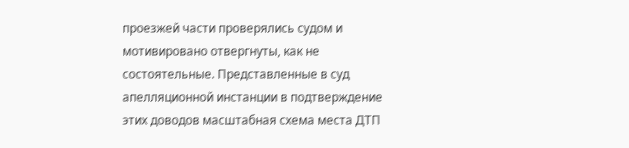проезжей части проверялись судом и мотивировано отвергнуты, как не состоятельные. Представленные в суд апелляционной инстанции в подтверждение этих доводов масштабная схема места ДТП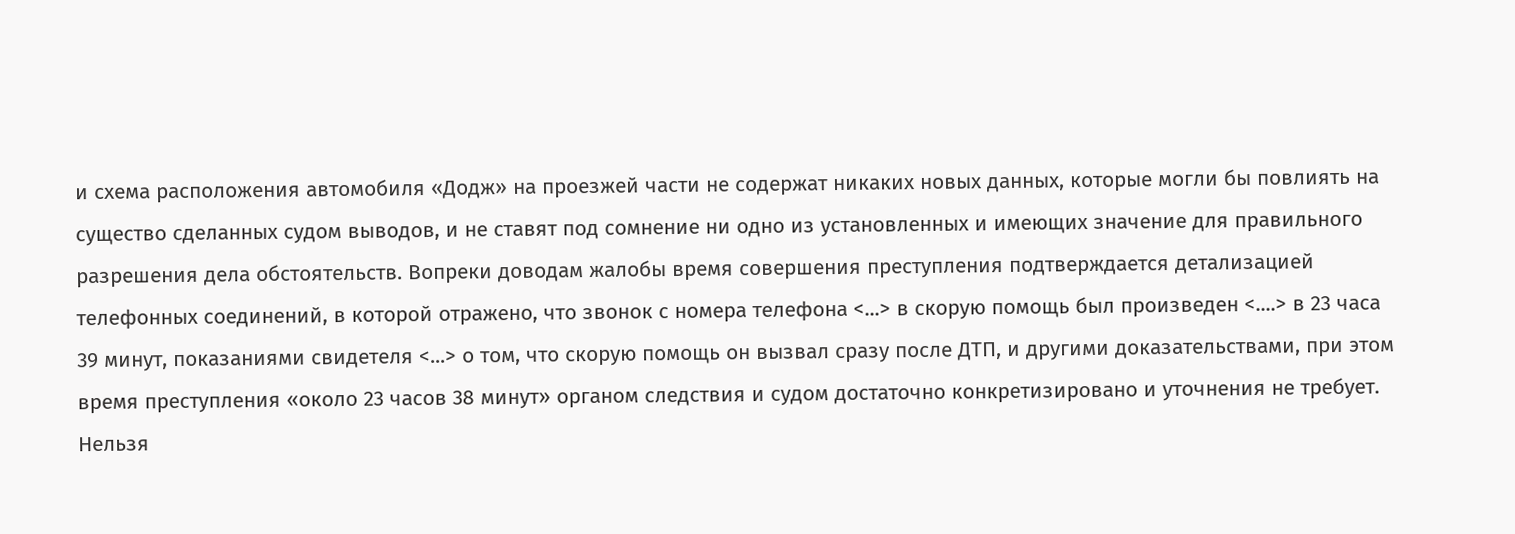и схема расположения автомобиля «Додж» на проезжей части не содержат никаких новых данных, которые могли бы повлиять на существо сделанных судом выводов, и не ставят под сомнение ни одно из установленных и имеющих значение для правильного разрешения дела обстоятельств. Вопреки доводам жалобы время совершения преступления подтверждается детализацией телефонных соединений, в которой отражено, что звонок с номера телефона <...> в скорую помощь был произведен <....> в 23 часа 39 минут, показаниями свидетеля <...> о том, что скорую помощь он вызвал сразу после ДТП, и другими доказательствами, при этом время преступления «около 23 часов 38 минут» органом следствия и судом достаточно конкретизировано и уточнения не требует. Нельзя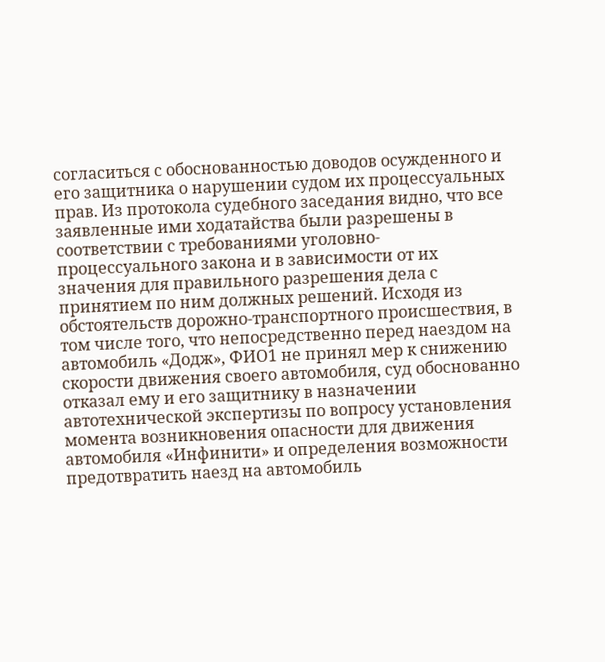согласиться с обоснованностью доводов осужденного и его защитника о нарушении судом их процессуальных прав. Из протокола судебного заседания видно, что все заявленные ими ходатайства были разрешены в соответствии с требованиями уголовно-процессуального закона и в зависимости от их значения для правильного разрешения дела с принятием по ним должных решений. Исходя из обстоятельств дорожно-транспортного происшествия, в том числе того, что непосредственно перед наездом на автомобиль «Додж», ФИО1 не принял мер к снижению скорости движения своего автомобиля, суд обоснованно отказал ему и его защитнику в назначении автотехнической экспертизы по вопросу установления момента возникновения опасности для движения автомобиля «Инфинити» и определения возможности предотвратить наезд на автомобиль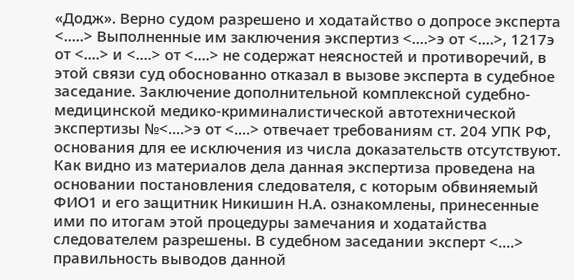«Додж». Верно судом разрешено и ходатайство о допросе эксперта <.....> Выполненные им заключения экспертиз <....>э от <....>, 1217э от <....> и <....> от <....> не содержат неясностей и противоречий, в этой связи суд обоснованно отказал в вызове эксперта в судебное заседание. Заключение дополнительной комплексной судебно-медицинской медико-криминалистической автотехнической экспертизы №<....>э от <....> отвечает требованиям ст. 204 УПК РФ, основания для ее исключения из числа доказательств отсутствуют. Как видно из материалов дела данная экспертиза проведена на основании постановления следователя, с которым обвиняемый ФИО1 и его защитник Никишин Н.А. ознакомлены, принесенные ими по итогам этой процедуры замечания и ходатайства следователем разрешены. В судебном заседании эксперт <....> правильность выводов данной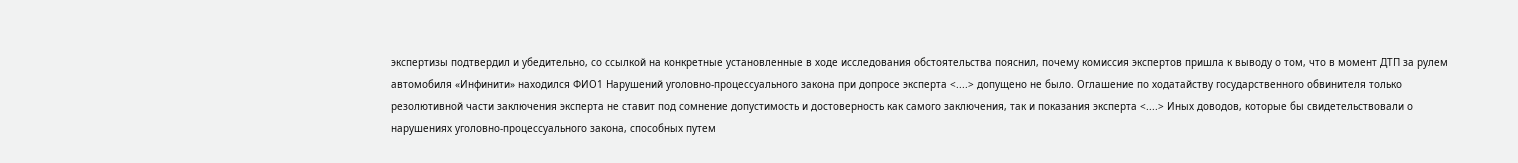экспертизы подтвердил и убедительно, со ссылкой на конкретные установленные в ходе исследования обстоятельства пояснил, почему комиссия экспертов пришла к выводу о том, что в момент ДТП за рулем автомобиля «Инфинити» находился ФИО1 Нарушений уголовно-процессуального закона при допросе эксперта <....> допущено не было. Оглашение по ходатайству государственного обвинителя только резолютивной части заключения эксперта не ставит под сомнение допустимость и достоверность как самого заключения, так и показания эксперта <....> Иных доводов, которые бы свидетельствовали о нарушениях уголовно-процессуального закона, способных путем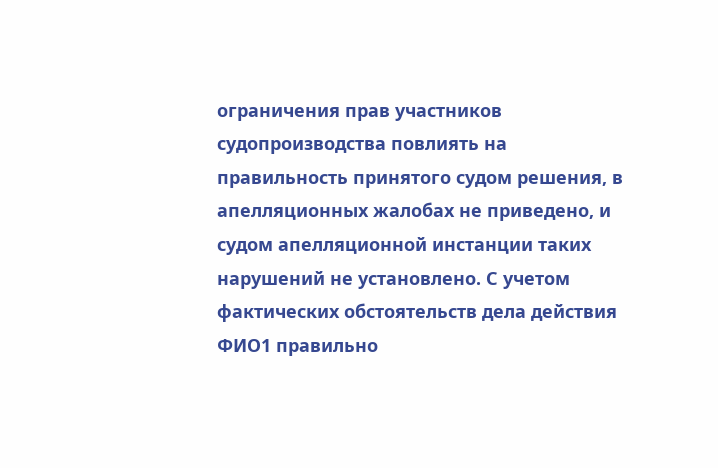ограничения прав участников судопроизводства повлиять на правильность принятого судом решения, в апелляционных жалобах не приведено, и судом апелляционной инстанции таких нарушений не установлено. С учетом фактических обстоятельств дела действия ФИО1 правильно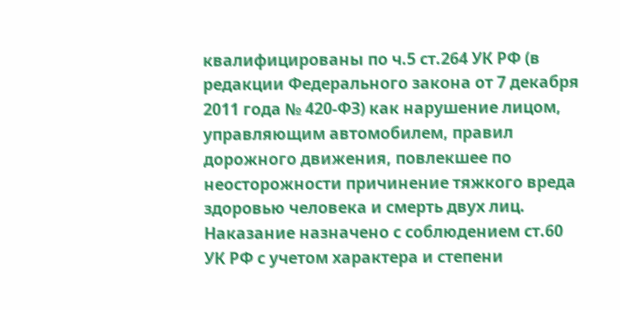квалифицированы по ч.5 ст.264 УК РФ (в редакции Федерального закона от 7 декабря 2011 года № 420-ФЗ) как нарушение лицом, управляющим автомобилем, правил дорожного движения, повлекшее по неосторожности причинение тяжкого вреда здоровью человека и смерть двух лиц. Наказание назначено с соблюдением ст.60 УК РФ с учетом характера и степени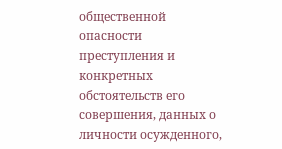общественной опасности преступления и конкретных обстоятельств его совершения, данных о личности осужденного,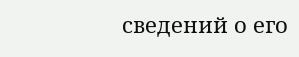сведений о его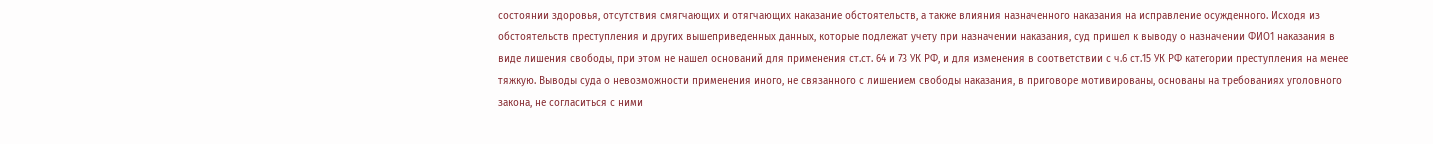состоянии здоровья, отсутствия смягчающих и отягчающих наказание обстоятельств, а также влияния назначенного наказания на исправление осужденного. Исходя из обстоятельств преступления и других вышеприведенных данных, которые подлежат учету при назначении наказания, суд пришел к выводу о назначении ФИО1 наказания в виде лишения свободы, при этом не нашел оснований для применения ст.ст. 64 и 73 УК РФ, и для изменения в соответствии с ч.6 ст.15 УК РФ категории преступления на менее тяжкую. Выводы суда о невозможности применения иного, не связанного с лишением свободы наказания, в приговоре мотивированы, основаны на требованиях уголовного закона, не согласиться с ними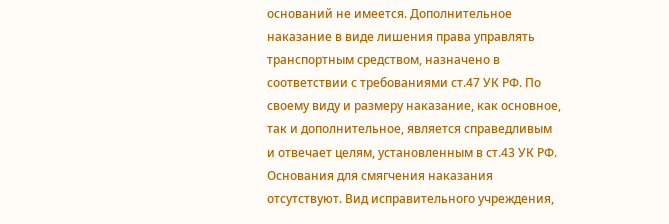оснований не имеется. Дополнительное наказание в виде лишения права управлять транспортным средством, назначено в соответствии с требованиями ст.47 УК РФ. По своему виду и размеру наказание, как основное, так и дополнительное, является справедливым и отвечает целям, установленным в ст.43 УК РФ. Основания для смягчения наказания отсутствуют. Вид исправительного учреждения,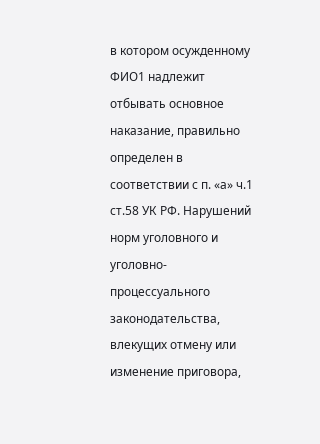в котором осужденному ФИО1 надлежит отбывать основное наказание, правильно определен в соответствии с п. «а» ч.1 ст.58 УК РФ. Нарушений норм уголовного и уголовно-процессуального законодательства, влекущих отмену или изменение приговора,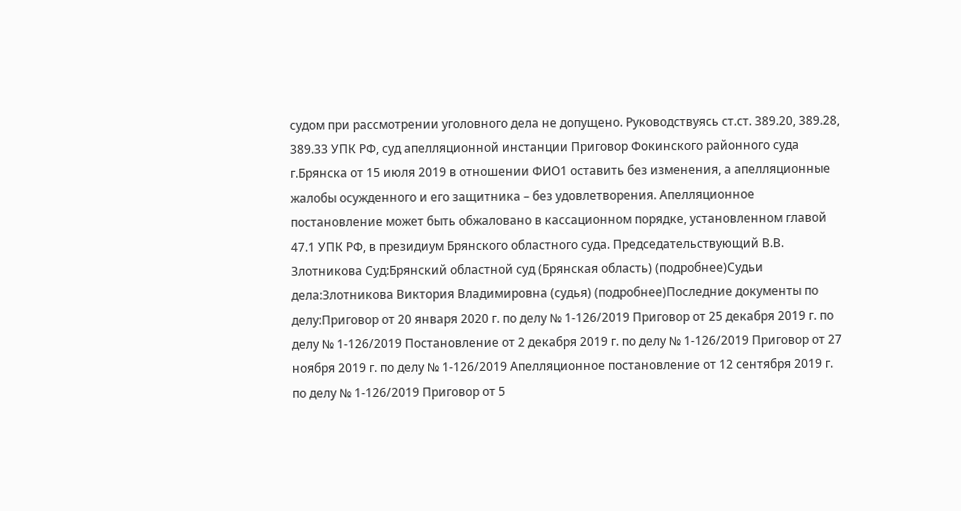судом при рассмотрении уголовного дела не допущено. Руководствуясь ст.ст. 389.20, 389.28, 389.33 УПК РФ, суд апелляционной инстанции Приговор Фокинского районного суда г.Брянска от 15 июля 2019 в отношении ФИО1 оставить без изменения, а апелляционные жалобы осужденного и его защитника – без удовлетворения. Апелляционное постановление может быть обжаловано в кассационном порядке, установленном главой 47.1 УПК РФ, в президиум Брянского областного суда. Председательствующий В.В. Злотникова Суд:Брянский областной суд (Брянская область) (подробнее)Судьи дела:Злотникова Виктория Владимировна (судья) (подробнее)Последние документы по делу:Приговор от 20 января 2020 г. по делу № 1-126/2019 Приговор от 25 декабря 2019 г. по делу № 1-126/2019 Постановление от 2 декабря 2019 г. по делу № 1-126/2019 Приговор от 27 ноября 2019 г. по делу № 1-126/2019 Апелляционное постановление от 12 сентября 2019 г. по делу № 1-126/2019 Приговор от 5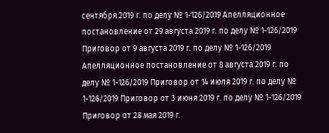сентября 2019 г. по делу № 1-126/2019 Апелляционное постановление от 29 августа 2019 г. по делу № 1-126/2019 Приговор от 9 августа 2019 г. по делу № 1-126/2019 Апелляционное постановление от 8 августа 2019 г. по делу № 1-126/2019 Приговор от 14 июля 2019 г. по делу № 1-126/2019 Приговор от 3 июня 2019 г. по делу № 1-126/2019 Приговор от 28 мая 2019 г.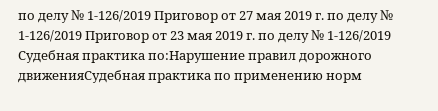по делу № 1-126/2019 Приговор от 27 мая 2019 г. по делу № 1-126/2019 Приговор от 23 мая 2019 г. по делу № 1-126/2019 Судебная практика по:Нарушение правил дорожного движенияСудебная практика по применению норм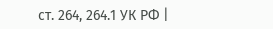ст. 264, 264.1 УК РФ |